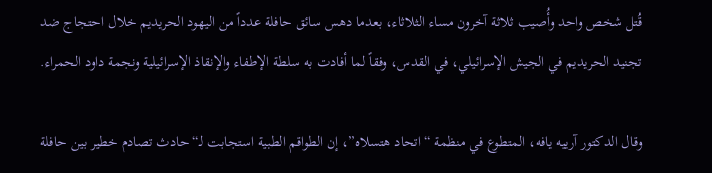قُتل شخص واحد وأُصيب ثلاثة آخرون مساء الثلاثاء، بعدما دهس سائق حافلة عدداً من اليهود الحريديم خلال احتجاج ضد تجنيد الحريديم في الجيش الإسرائيلي، في القدس، وفقاً لما أفادت به سلطة الإطفاء والإنقاذ الإسرائيلية ونجمة داود الحمراء.

وقال الدكتور آرييه يافه، المتطوع في منظمة “اتحاد هتسلاه”، إن الطواقم الطبية استجابت لـ“حادث تصادم خطير بين حافلة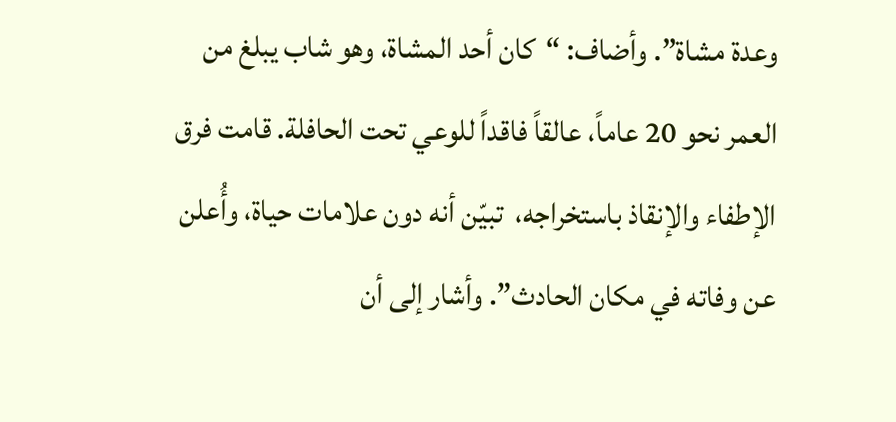وعدة مشاة”. وأضاف: “كان أحد المشاة، وهو شاب يبلغ من العمر نحو 20 عاماً، عالقاً فاقداً للوعي تحت الحافلة. قامت فرق الإطفاء والإنقاذ باستخراجه،  تبيّن أنه دون علامات حياة، وأُعلن عن وفاته في مكان الحادث”. وأشار إلى أن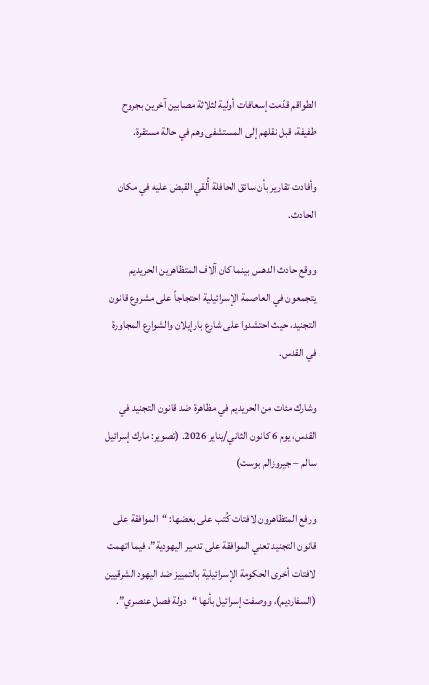الطواقم قدّمت إسعافات أولية لثلاثة مصابين آخرين بجروح طفيفة، قبل نقلهم إلى المستشفى وهم في حالة مستقرة.

وأفادت تقارير بأن سائق الحافلة أُلقي القبض عليه في مكان الحادث.

ووقع حادث الدهس بينما كان آلاف المتظاهرين الحريديم يتجمعون في العاصمة الإسرائيلية احتجاجاً على مشروع قانون التجنيد، حيث احتشدوا على شارع بارإيلان والشوارع المجاورة في القدس.

وشارك مئات من الحريديم في مظاهرة ضد قانون التجنيد في القدس، يوم 6 كانون الثاني/يناير 2026. (تصوير: مارك إسرائيل سالم – جيروزالم بوست)

ورفع المتظاهرون لافتات كُتب على بعضها: “الموافقة على قانون التجنيد تعني الموافقة على تدمير اليهودية”، فيما اتهمت لافتات أخرى الحكومة الإسرائيلية بالتمييز ضد اليهود الشرقيين (السفارديم)، ووصفت إسرائيل بأنها “دولة فصل عنصري”.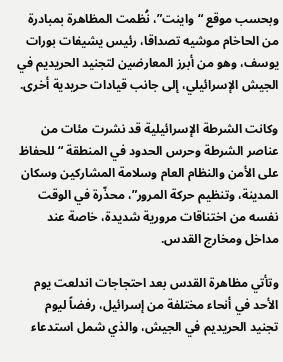وبحسب موقع “واينت”، نُظمت المظاهرة بمبادرة من الحاخام موشيه تصداقا، رئيس يشيفات بورات يوسف، وهو من أبرز المعارضين لتجنيد الحريديم في الجيش الإسرائيلي، إلى جانب قيادات حريدية أخرى.

وكانت الشرطة الإسرائيلية قد نشرت مئات من عناصر الشرطة وحرس الحدود في المنطقة “للحفاظ على الأمن والنظام العام وسلامة المشاركين وسكان المدينة، وتنظيم حركة المرور”، محذّرة في الوقت نفسه من اختناقات مرورية شديدة، خاصة عند مداخل ومخارج القدس.

وتأتي مظاهرة القدس بعد احتجاجات اندلعت يوم الأحد في أنحاء مختلفة من إسرائيل، رفضاً ليوم تجنيد الحريديم في الجيش، والذي شمل استدعاء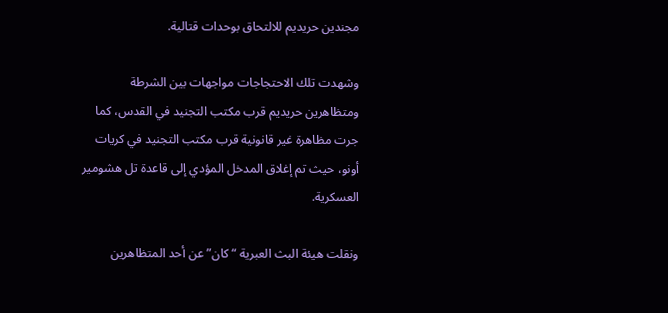مجندين حريديم للالتحاق بوحدات قتالية.

وشهدت تلك الاحتجاجات مواجهات بين الشرطة ومتظاهرين حريديم قرب مكتب التجنيد في القدس، كما جرت مظاهرة غير قانونية قرب مكتب التجنيد في كريات أونو، حيث تم إغلاق المدخل المؤدي إلى قاعدة تل هشومير العسكرية.

ونقلت هيئة البث العبرية “كان” عن أحد المتظاهرين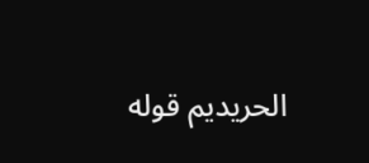الحريديم قوله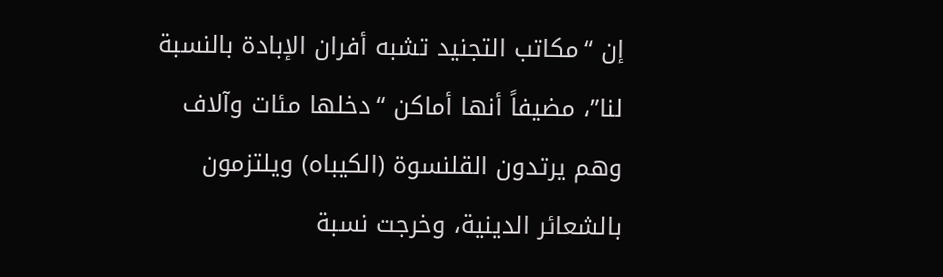إن “مكاتب التجنيد تشبه أفران الإبادة بالنسبة لنا”، مضيفاً أنها أماكن “دخلها مئات وآلاف وهم يرتدون القلنسوة (الكيباه) ويلتزمون بالشعائر الدينية، وخرجت نسبة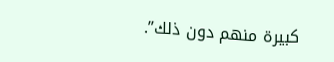كبيرة منهم دون ذلك”.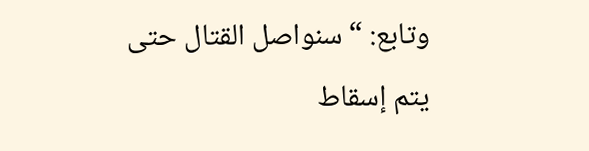وتابع: “سنواصل القتال حتى يتم إسقاط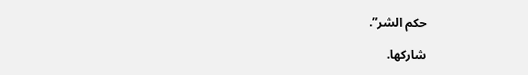حكم الشر”.

شاركها.